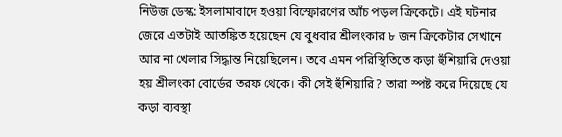নিউজ ডেস্ক: ইসলামাবাদে হওয়া বিস্ফোরণের আঁচ পড়ল ক্রিকেটে। এই ঘটনার জেরে এতটাই আতঙ্কিত হয়েছেন যে বুধবার শ্রীলংকার ৮ জন ক্রিকেটার সেখানে আর না খেলার সিদ্ধান্ত নিয়েছিলেন। তবে এমন পরিস্থিতিতে কড়া হুঁশিয়ারি দেওয়া হয় শ্রীলংকা বোর্ডের তরফ থেকে। কী সেই হুঁশিয়ারি? তারা স্পষ্ট করে দিয়েছে যে কড়া ব্যবস্থা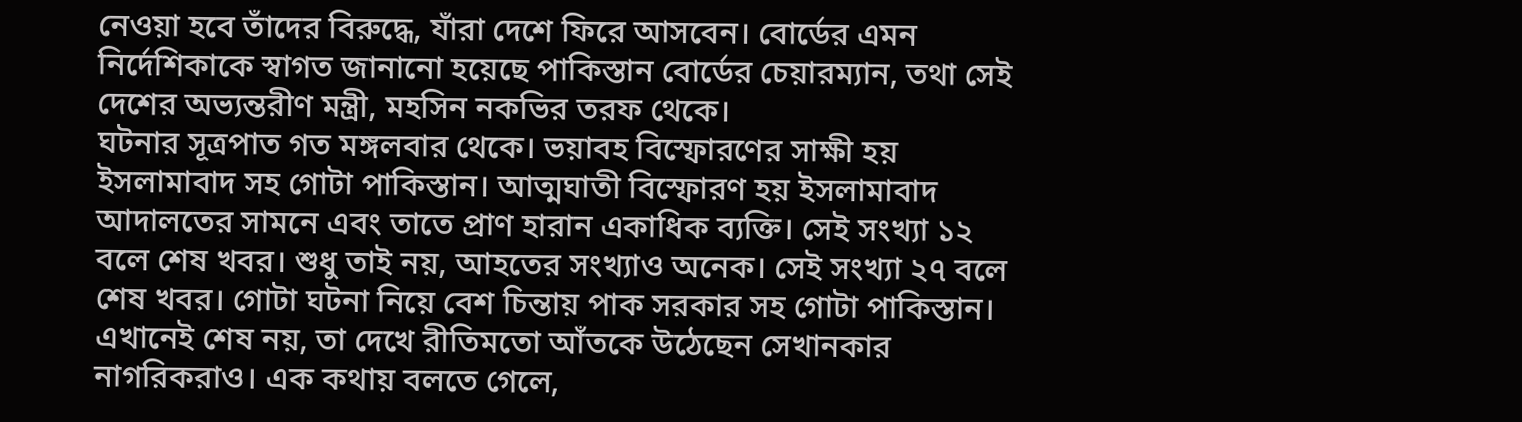নেওয়া হবে তাঁদের বিরুদ্ধে, যাঁরা দেশে ফিরে আসবেন। বোর্ডের এমন নির্দেশিকাকে স্বাগত জানানো হয়েছে পাকিস্তান বোর্ডের চেয়ারম্যান, তথা সেই দেশের অভ্যন্তরীণ মন্ত্রী, মহসিন নকভির তরফ থেকে।
ঘটনার সূত্রপাত গত মঙ্গলবার থেকে। ভয়াবহ বিস্ফোরণের সাক্ষী হয় ইসলামাবাদ সহ গোটা পাকিস্তান। আত্মঘাতী বিস্ফোরণ হয় ইসলামাবাদ আদালতের সামনে এবং তাতে প্রাণ হারান একাধিক ব্যক্তি। সেই সংখ্যা ১২ বলে শেষ খবর। শুধু তাই নয়, আহতের সংখ্যাও অনেক। সেই সংখ্যা ২৭ বলে শেষ খবর। গোটা ঘটনা নিয়ে বেশ চিন্তায় পাক সরকার সহ গোটা পাকিস্তান। এখানেই শেষ নয়, তা দেখে রীতিমতো আঁতকে উঠেছেন সেখানকার নাগরিকরাও। এক কথায় বলতে গেলে,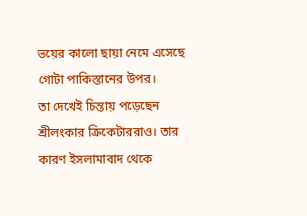ভয়ের কালো ছায়া নেমে এসেছে গোটা পাকিস্তানের উপর।
তা দেখেই চিন্তায় পড়েছেন শ্রীলংকার ক্রিকেটাররাও। তার কারণ ইসলামাবাদ থেকে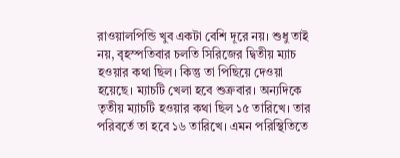রাওয়ালপিন্ডি খুব একটা বেশি দূরে নয়। শুধু তাই নয়, বৃহস্পতিবার চলতি সিরিজের দ্বিতীয় ম্যাচ হওয়ার কথা ছিল। কিন্তু তা পিছিয়ে দেওয়া হয়েছে। ম্যাচটি খেলা হবে শুক্রবার। অন্যদিকে তৃতীয় ম্যাচটি হওয়ার কথা ছিল ১৫ তারিখে। তার পরিবর্তে তা হবে ১৬ তারিখে। এমন পরিস্থিতিতে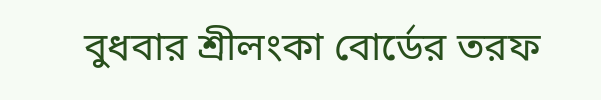বুধবার শ্রীলংকা বোর্ডের তরফ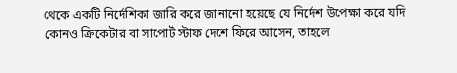থেকে একটি নির্দেশিকা জারি করে জানানো হয়েছে যে নির্দেশ উপেক্ষা করে যদি কোনও ক্রিকেটার বা সাপোর্ট স্টাফ দেশে ফিরে আসেন, তাহলে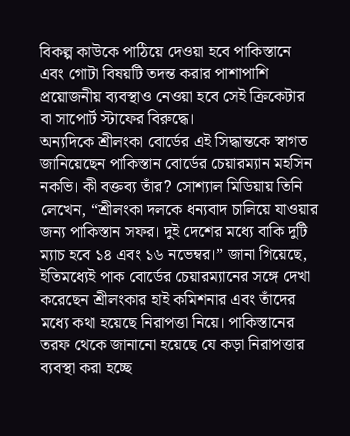বিকল্প কাউকে পাঠিয়ে দেওয়া হবে পাকিস্তানে এবং গোটা বিষয়টি তদন্ত করার পাশাপাশি প্রয়োজনীয় ব্যবস্থাও নেওয়া হবে সেই ক্রিকেটার বা সাপোর্ট স্টাফের বিরুদ্ধে।
অন্যদিকে শ্রীলংকা বোর্ডের এই সিদ্ধান্তকে স্বাগত জানিয়েছেন পাকিস্তান বোর্ডের চেয়ারম্যান মহসিন নকভি। কী বক্তব্য তাঁর? সোশ্যাল মিডিয়ায় তিনি লেখেন, “শ্রীলংকা দলকে ধন্যবাদ চালিয়ে যাওয়ার জন্য পাকিস্তান সফর। দুই দেশের মধ্যে বাকি দুটি ম্যাচ হবে ১৪ এবং ১৬ নভেম্বর।” জানা গিয়েছে, ইতিমধ্যেই পাক বোর্ডের চেয়ারম্যানের সঙ্গে দেখা করেছেন শ্রীলংকার হাই কমিশনার এবং তাঁদের মধ্যে কথা হয়েছে নিরাপত্তা নিয়ে। পাকিস্তানের তরফ থেকে জানানো হয়েছে যে কড়া নিরাপত্তার ব্যবস্থা করা হচ্ছে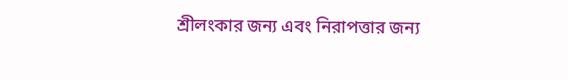শ্রীলংকার জন্য এবং নিরাপত্তার জন্য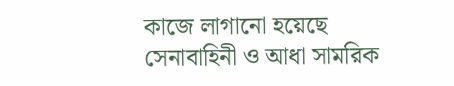কাজে লাগানো হয়েছে সেনাবাহিনী ও আধা সামরিক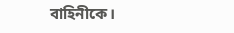বাহিনীকে।